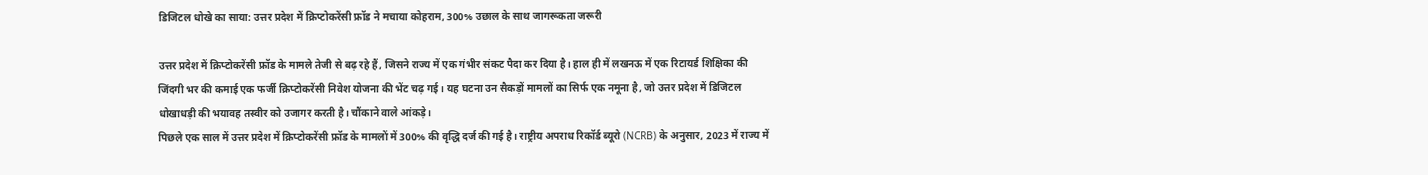डिजिटल धोखे का साया: उत्तर प्रदेश में क्रिप्टोकरेंसी फ्रॉड ने मचाया कोहराम, 300% उछाल के साथ जागरूकता जरूरी

उत्तर प्रदेश में क्रिप्टोकरेंसी फ्रॉड के मामले तेजी से बढ़ रहे हैं, जिसने राज्य में एक गंभीर संकट पैदा कर दिया है। हाल ही में लखनऊ में एक रिटायर्ड शिक्षिका की जिंदगी भर की कमाई एक फर्जी क्रिप्टोकरेंसी निवेश योजना की भेंट चढ़ गई। यह घटना उन सैकड़ों मामलों का सिर्फ एक नमूना है, जो उत्तर प्रदेश में डिजिटल धोखाधड़ी की भयावह तस्वीर को उजागर करती है। चौंकाने वाले आंकड़े।
पिछले एक साल में उत्तर प्रदेश में क्रिप्टोकरेंसी फ्रॉड के मामलों में 300% की वृद्धि दर्ज की गई है। राष्ट्रीय अपराध रिकॉर्ड ब्यूरो (NCRB) के अनुसार, 2023 में राज्य में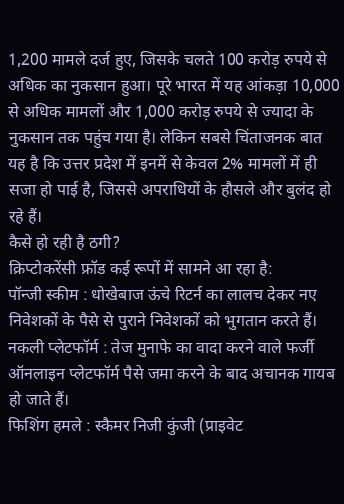1,200 मामले दर्ज हुए, जिसके चलते 100 करोड़ रुपये से अधिक का नुकसान हुआ। पूरे भारत में यह आंकड़ा 10,000 से अधिक मामलों और 1,000 करोड़ रुपये से ज्यादा के नुकसान तक पहुंच गया है। लेकिन सबसे चिंताजनक बात यह है कि उत्तर प्रदेश में इनमें से केवल 2% मामलों में ही सजा हो पाई है, जिससे अपराधियों के हौसले और बुलंद हो रहे हैं।
कैसे हो रही है ठगी?
क्रिप्टोकरेंसी फ्रॉड कई रूपों में सामने आ रहा है:
पॉन्जी स्कीम : धोखेबाज ऊंचे रिटर्न का लालच देकर नए निवेशकों के पैसे से पुराने निवेशकों को भुगतान करते हैं।
नकली प्लेटफॉर्म : तेज मुनाफे का वादा करने वाले फर्जी ऑनलाइन प्लेटफॉर्म पैसे जमा करने के बाद अचानक गायब हो जाते हैं।
फिशिंग हमले : स्कैमर निजी कुंजी (प्राइवेट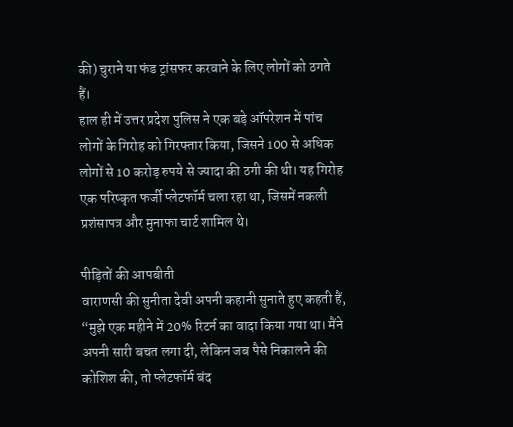की) चुराने या फंड ट्रांसफर करवाने के लिए लोगों को ठगते हैं।
हाल ही में उत्तर प्रदेश पुलिस ने एक बड़े ऑपरेशन में पांच लोगों के गिरोह को गिरफ्तार किया, जिसने 100 से अधिक लोगों से 10 करोड़ रुपये से ज्यादा की ठगी की थी। यह गिरोह एक परिष्कृत फर्जी प्लेटफॉर्म चला रहा था, जिसमें नकली प्रशंसापत्र और मुनाफा चार्ट शामिल थे।

पीड़ितों की आपबीती
वाराणसी की सुनीता देवी अपनी कहानी सुनाते हुए कहती हैं, “मुझे एक महीने में 20% रिटर्न का वादा किया गया था। मैंने अपनी सारी बचत लगा दी, लेकिन जब पैसे निकालने की कोशिश की, तो प्लेटफॉर्म बंद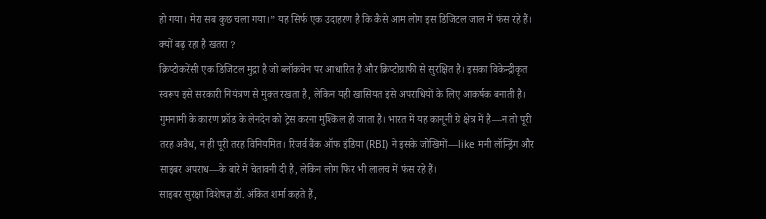हो गया। मेरा सब कुछ चला गया।” यह सिर्फ एक उदाहरण है कि कैसे आम लोग इस डिजिटल जाल में फंस रहे हैं।
क्यों बढ़ रहा है खतरा ?
क्रिप्टोकरेंसी एक डिजिटल मुद्रा है जो ब्लॉकचेन पर आधारित है और क्रिप्टोग्राफी से सुरक्षित है। इसका विकेन्द्रीकृत स्वरूप इसे सरकारी नियंत्रण से मुक्त रखता है, लेकिन यही खासियत इसे अपराधियों के लिए आकर्षक बनाती है। गुमनामी के कारण फ्रॉड के लेनदेन को ट्रेस करना मुश्किल हो जाता है। भारत में यह कानूनी ग्रे क्षेत्र में है—न तो पूरी तरह अवैध, न ही पूरी तरह विनियमित। रिजर्व बैंक ऑफ इंडिया (RBI) ने इसके जोखिमों—like मनी लॉन्ड्रिंग और साइबर अपराध—के बारे में चेतावनी दी है, लेकिन लोग फिर भी लालच में फंस रहे हैं।
साइबर सुरक्षा विशेषज्ञ डॉ. अंकित शर्मा कहते हैं,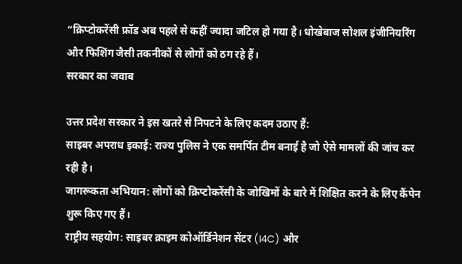“क्रिप्टोकरेंसी फ्रॉड अब पहले से कहीं ज्यादा जटिल हो गया है। धोखेबाज सोशल इंजीनियरिंग और फिशिंग जैसी तकनीकों से लोगों को ठग रहे हैं।
सरकार का जवाब

उत्तर प्रदेश सरकार ने इस खतरे से निपटने के लिए कदम उठाए हैं:
साइबर अपराध इकाई: राज्य पुलिस ने एक समर्पित टीम बनाई है जो ऐसे मामलों की जांच कर रही है।
जागरूकता अभियान: लोगों को क्रिप्टोकरेंसी के जोखिमों के बारे में शिक्षित करने के लिए कैंपेन शुरू किए गए हैं।
राष्ट्रीय सहयोग: साइबर क्राइम कोऑर्डिनेशन सेंटर (I4C) और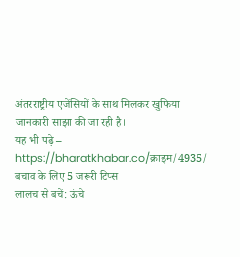अंतरराष्ट्रीय एजेंसियों के साथ मिलकर खुफिया जानकारी साझा की जा रही है।
यह भी पढ़े – https://bharatkhabar.co/क्राइम/4935/
बचाव के लिए 5 जरूरी टिप्स
लालच से बचें: ऊंचे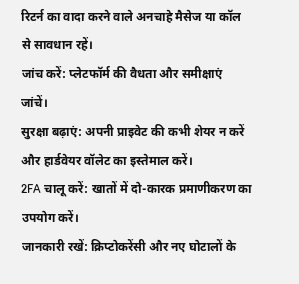रिटर्न का वादा करने वाले अनचाहे मैसेज या कॉल से सावधान रहें।
जांच करें: प्लेटफॉर्म की वैधता और समीक्षाएं जांचें।
सुरक्षा बढ़ाएं: अपनी प्राइवेट की कभी शेयर न करें और हार्डवेयर वॉलेट का इस्तेमाल करें।
2FA चालू करें: खातों में दो-कारक प्रमाणीकरण का उपयोग करें।
जानकारी रखें: क्रिप्टोकरेंसी और नए घोटालों के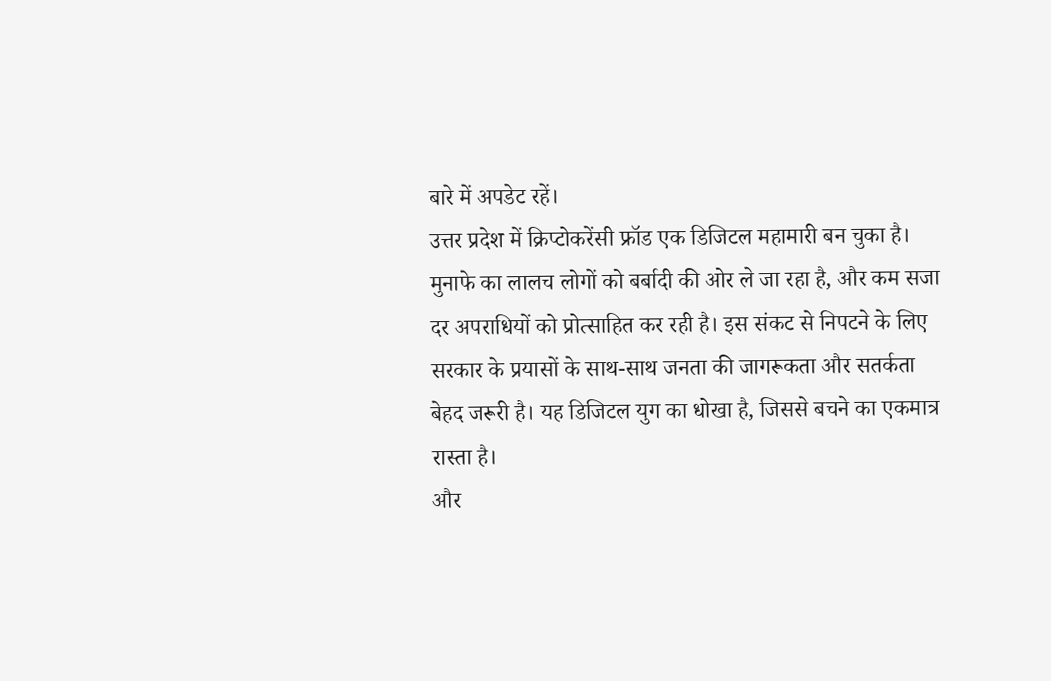बारे में अपडेट रहें।
उत्तर प्रदेश में क्रिप्टोकरेंसी फ्रॉड एक डिजिटल महामारी बन चुका है। मुनाफे का लालच लोगों को बर्बादी की ओर ले जा रहा है, और कम सजा दर अपराधियों को प्रोत्साहित कर रही है। इस संकट से निपटने के लिए सरकार के प्रयासों के साथ-साथ जनता की जागरूकता और सतर्कता बेहद जरूरी है। यह डिजिटल युग का धोखा है, जिससे बचने का एकमात्र रास्ता है।
और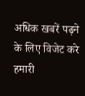अधिक खबरें पढ़ने के लिए विजेट करे हमारी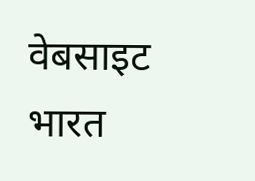वेबसाइट भारत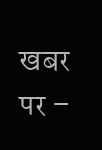खबर पर –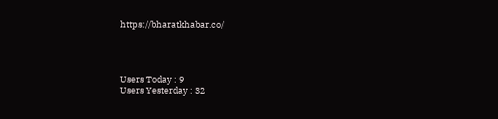https://bharatkhabar.co/




Users Today : 9
Users Yesterday : 32